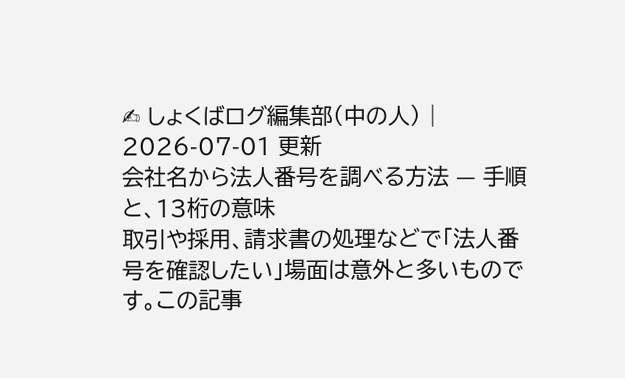✍ しょくばログ編集部(中の人) | 2026-07-01 更新
会社名から法人番号を調べる方法 — 手順と、13桁の意味
取引や採用、請求書の処理などで「法人番号を確認したい」場面は意外と多いものです。この記事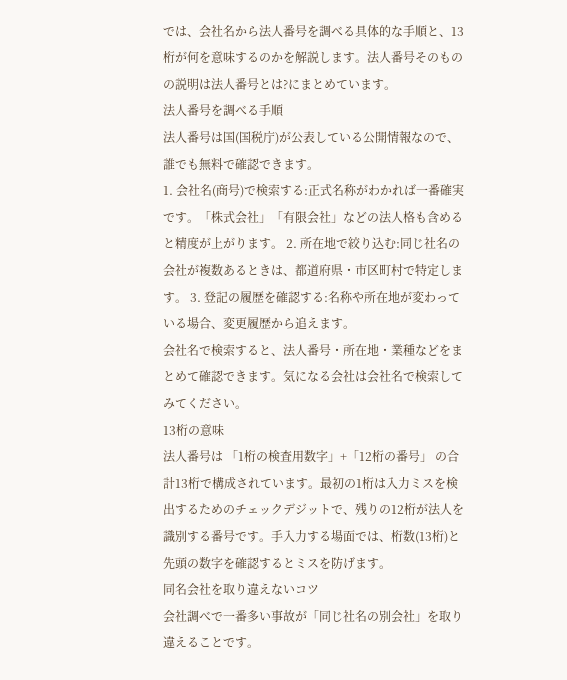では、会社名から法人番号を調べる具体的な手順と、13桁が何を意味するのかを解説します。法人番号そのものの説明は法人番号とは?にまとめています。
法人番号を調べる手順
法人番号は国(国税庁)が公表している公開情報なので、誰でも無料で確認できます。
1. 会社名(商号)で検索する:正式名称がわかれば一番確実です。「株式会社」「有限会社」などの法人格も含めると精度が上がります。 2. 所在地で絞り込む:同じ社名の会社が複数あるときは、都道府県・市区町村で特定します。 3. 登記の履歴を確認する:名称や所在地が変わっている場合、変更履歴から追えます。
会社名で検索すると、法人番号・所在地・業種などをまとめて確認できます。気になる会社は会社名で検索してみてください。
13桁の意味
法人番号は 「1桁の検査用数字」+「12桁の番号」 の合計13桁で構成されています。最初の1桁は入力ミスを検出するためのチェックデジットで、残りの12桁が法人を識別する番号です。手入力する場面では、桁数(13桁)と先頭の数字を確認するとミスを防げます。
同名会社を取り違えないコツ
会社調べで一番多い事故が「同じ社名の別会社」を取り違えることです。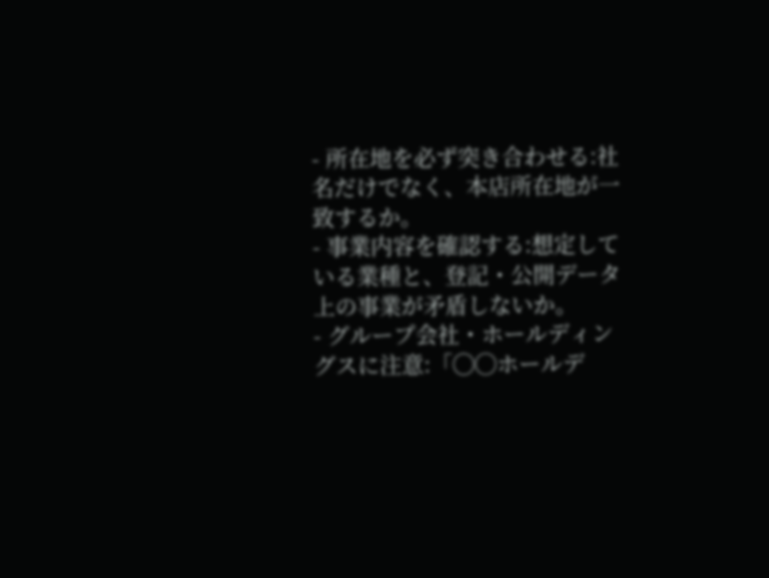- 所在地を必ず突き合わせる:社名だけでなく、本店所在地が一致するか。
- 事業内容を確認する:想定している業種と、登記・公開データ上の事業が矛盾しないか。
- グループ会社・ホールディングスに注意:「◯◯ホールデ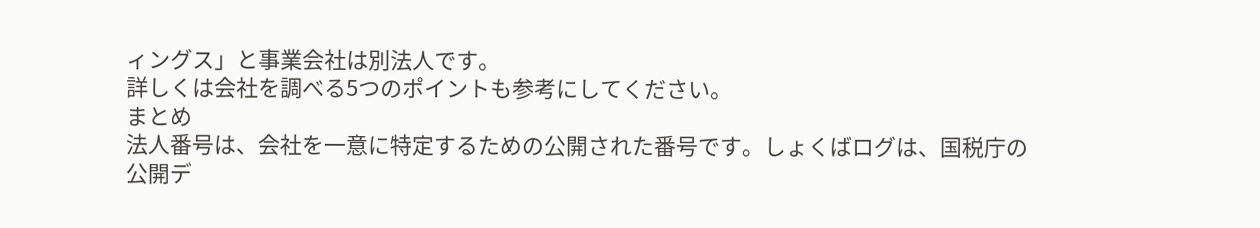ィングス」と事業会社は別法人です。
詳しくは会社を調べる5つのポイントも参考にしてください。
まとめ
法人番号は、会社を一意に特定するための公開された番号です。しょくばログは、国税庁の公開デ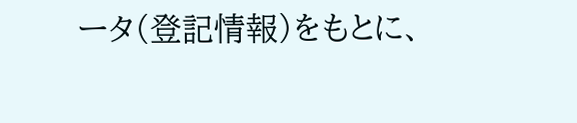ータ(登記情報)をもとに、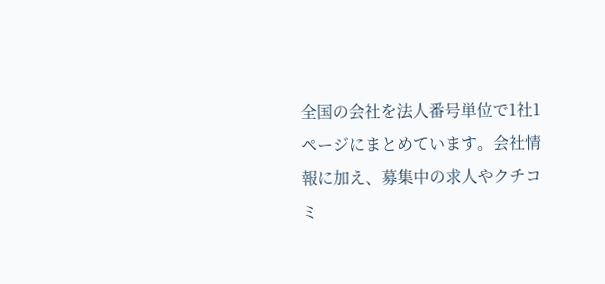全国の会社を法人番号単位で1社1ページにまとめています。会社情報に加え、募集中の求人やクチコミ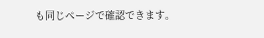も同じページで確認できます。